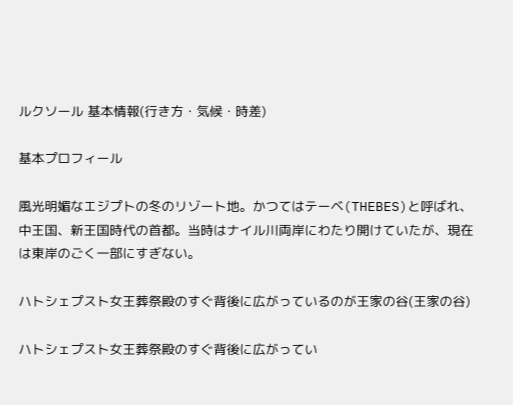ルクソール 基本情報(行き方・気候・時差)

基本プロフィール

風光明媚なエジプトの冬のリゾート地。かつてはテーベ(THEBES)と呼ばれ、中王国、新王国時代の首都。当時はナイル川両岸にわたり開けていたが、現在は東岸のごく一部にすぎない。

ハトシェプスト女王葬祭殿のすぐ背後に広がっているのが王家の谷(王家の谷)

ハトシェプスト女王葬祭殿のすぐ背後に広がってい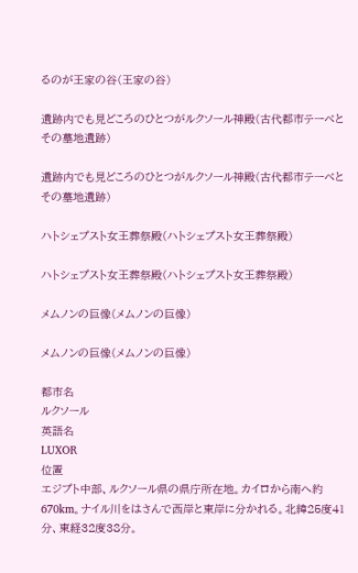るのが王家の谷(王家の谷)

遺跡内でも見どころのひとつがルクソール神殿(古代都市テーベとその墓地遺跡)

遺跡内でも見どころのひとつがルクソール神殿(古代都市テーベとその墓地遺跡)

ハトシェプスト女王葬祭殿(ハトシェプスト女王葬祭殿)

ハトシェプスト女王葬祭殿(ハトシェプスト女王葬祭殿)

メムノンの巨像(メムノンの巨像)

メムノンの巨像(メムノンの巨像)

都市名
ルクソール
英語名
LUXOR
位置
エジプト中部、ルクソール県の県庁所在地。カイロから南へ約670km。ナイル川をはさんで西岸と東岸に分かれる。北緯25度41分、東経32度38分。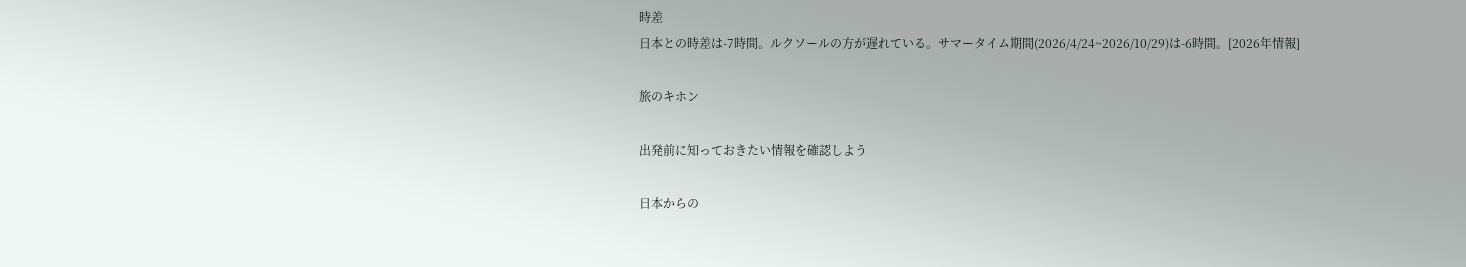時差
日本との時差は-7時間。ルクソールの方が遅れている。サマータイム期間(2026/4/24~2026/10/29)は-6時間。[2026年情報]

旅のキホン

出発前に知っておきたい情報を確認しよう

日本からの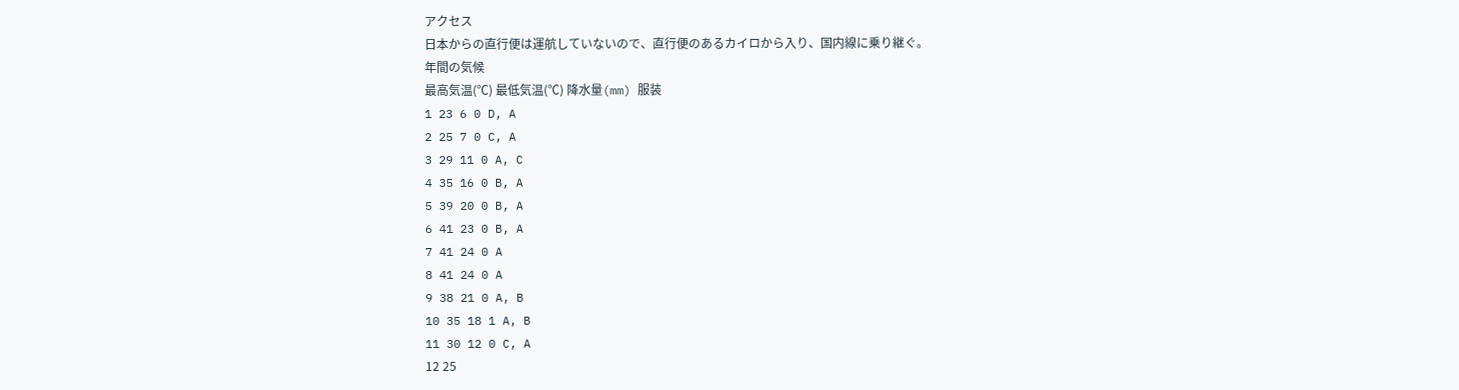アクセス
日本からの直行便は運航していないので、直行便のあるカイロから入り、国内線に乗り継ぐ。
年間の気候
最高気温(℃) 最低気温(℃) 降水量(mm) 服装
1 23 6 0 D, A
2 25 7 0 C, A
3 29 11 0 A, C
4 35 16 0 B, A
5 39 20 0 B, A
6 41 23 0 B, A
7 41 24 0 A
8 41 24 0 A
9 38 21 0 A, B
10 35 18 1 A, B
11 30 12 0 C, A
12 25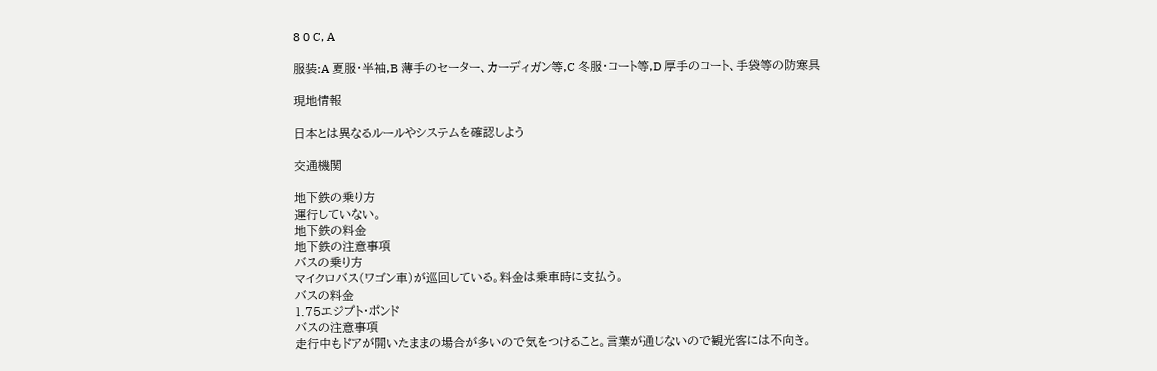8 0 C, A

服装:A 夏服・半袖,B 薄手のセーター、カーディガン等,C 冬服・コート等,D 厚手のコート、手袋等の防寒具

現地情報

日本とは異なるルールやシステムを確認しよう

交通機関

地下鉄の乗り方
運行していない。
地下鉄の料金
地下鉄の注意事項
バスの乗り方
マイクロバス(ワゴン車)が巡回している。料金は乗車時に支払う。
バスの料金
1.75エジプト・ポンド
バスの注意事項
走行中もドアが開いたままの場合が多いので気をつけること。言葉が通じないので観光客には不向き。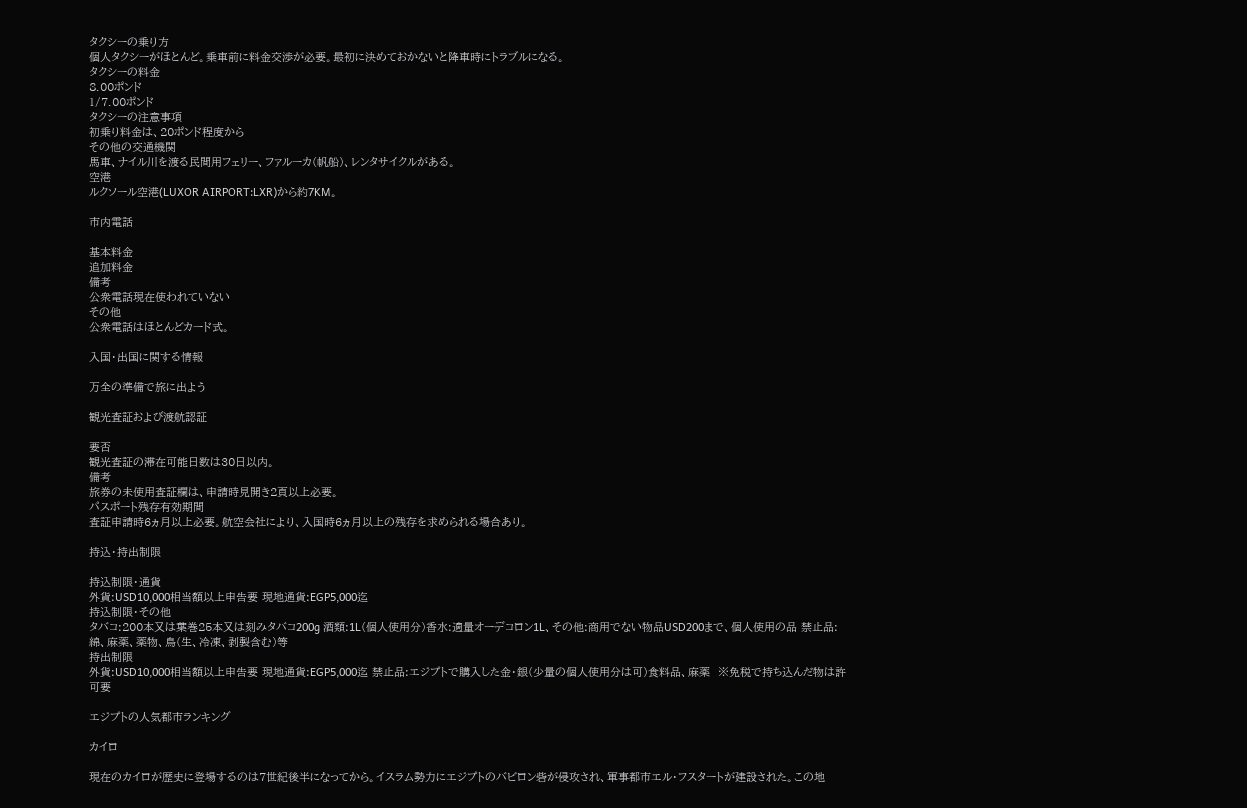タクシーの乗り方
個人タクシーがほとんど。乗車前に料金交渉が必要。最初に決めておかないと降車時にトラブルになる。
タクシーの料金
8.00ポンド
1/7.00ポンド
タクシーの注意事項
初乗り料金は、20ポンド程度から
その他の交通機関
馬車、ナイル川を渡る民間用フェリー、ファルーカ(帆船)、レンタサイクルがある。
空港
ルクソール空港(LUXOR AIRPORT:LXR)から約7KM。

市内電話

基本料金
追加料金
備考
公衆電話現在使われていない
その他
公衆電話はほとんどカード式。

入国・出国に関する情報

万全の準備で旅に出よう

観光査証および渡航認証

要否
観光査証の滞在可能日数は30日以内。
備考
旅券の未使用査証欄は、申請時見開き2頁以上必要。
パスポート残存有効期間
査証申請時6ヵ月以上必要。航空会社により、入国時6ヵ月以上の残存を求められる場合あり。

持込・持出制限

持込制限・通貨
外貨:USD10,000相当額以上申告要 現地通貨:EGP5,000迄
持込制限・その他
タバコ:200本又は葉巻25本又は刻みタバコ200g 酒類:1L(個人使用分)香水:適量オーデコロン1L、その他:商用でない物品USD200まで、個人使用の品 禁止品:綿、麻薬、薬物、鳥(生、冷凍、剥製含む)等
持出制限
外貨:USD10,000相当額以上申告要 現地通貨:EGP5,000迄 禁止品:エジプトで購入した金・銀(少量の個人使用分は可)食料品、麻薬  ※免税で持ち込んだ物は許可要

エジプトの人気都市ランキング

カイロ

現在のカイロが歴史に登場するのは7世紀後半になってから。イスラム勢力にエジプトのバビロン砦が侵攻され、軍事都市エル・フスタートが建設された。この地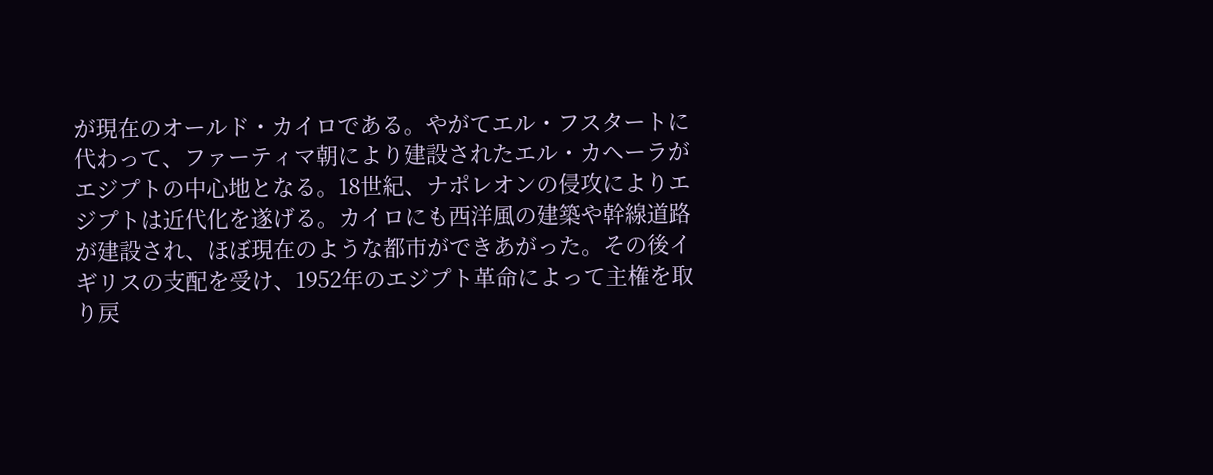が現在のオールド・カイロである。やがてエル・フスタートに代わって、ファーティマ朝により建設されたエル・カヘーラがエジプトの中心地となる。18世紀、ナポレオンの侵攻によりエジプトは近代化を遂げる。カイロにも西洋風の建築や幹線道路が建設され、ほぼ現在のような都市ができあがった。その後イギリスの支配を受け、1952年のエジプト革命によって主権を取り戻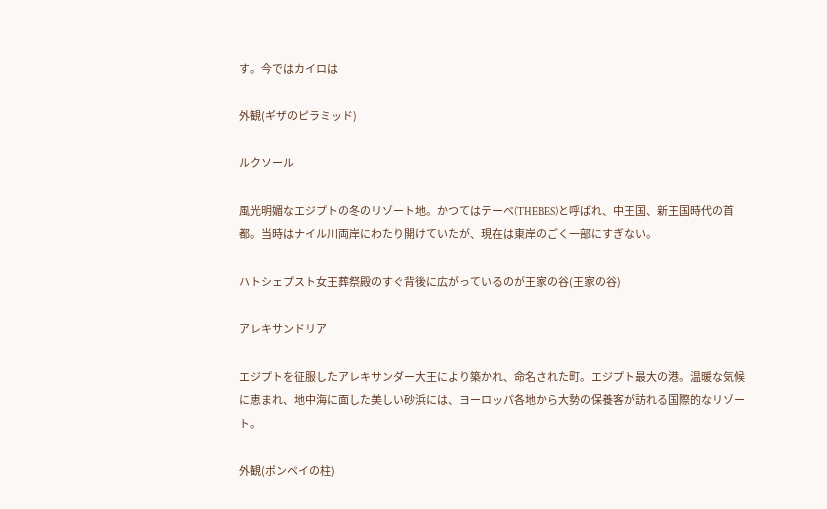す。今ではカイロは

外観(ギザのピラミッド)

ルクソール

風光明媚なエジプトの冬のリゾート地。かつてはテーベ(THEBES)と呼ばれ、中王国、新王国時代の首都。当時はナイル川両岸にわたり開けていたが、現在は東岸のごく一部にすぎない。

ハトシェプスト女王葬祭殿のすぐ背後に広がっているのが王家の谷(王家の谷)

アレキサンドリア

エジプトを征服したアレキサンダー大王により築かれ、命名された町。エジプト最大の港。温暖な気候に恵まれ、地中海に面した美しい砂浜には、ヨーロッパ各地から大勢の保養客が訪れる国際的なリゾート。

外観(ポンペイの柱)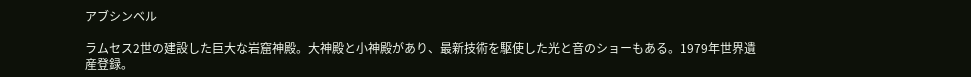アブシンベル

ラムセス2世の建設した巨大な岩窟神殿。大神殿と小神殿があり、最新技術を駆使した光と音のショーもある。1979年世界遺産登録。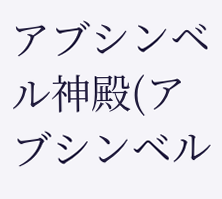アブシンベル神殿(アブシンベル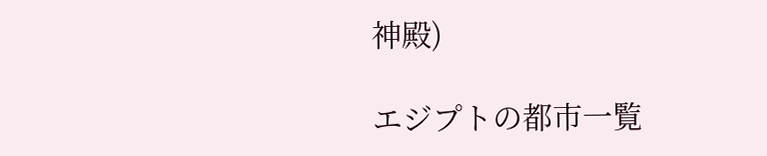神殿)

エジプトの都市一覧